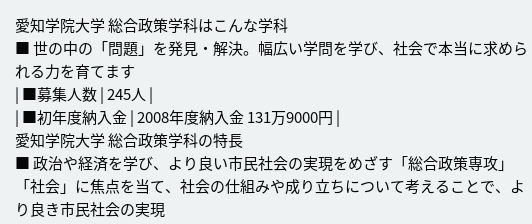愛知学院大学 総合政策学科はこんな学科
■ 世の中の「問題」を発見・解決。幅広い学問を学び、社会で本当に求められる力を育てます
| ■募集人数 | 245人 |
| ■初年度納入金 | 2008年度納入金 131万9000円 |
愛知学院大学 総合政策学科の特長
■ 政治や経済を学び、より良い市民社会の実現をめざす「総合政策専攻」
「社会」に焦点を当て、社会の仕組みや成り立ちについて考えることで、より良き市民社会の実現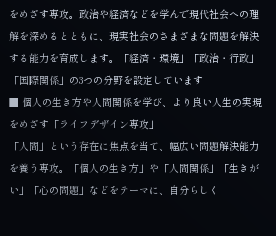をめざす専攻。政治や経済などを学んで現代社会への理解を深めるとともに、現実社会のさまざまな問題を解決する能力を育成します。「経済・環境」「政治・行政」「国際関係」の3つの分野を設定しています
■ 個人の生き方や人間関係を学び、より良い人生の実現をめざす「ライフデザイン専攻」
「人間」という存在に焦点を当て、幅広い問題解決能力を養う専攻。「個人の生き方」や「人間関係」「生きがい」「心の問題」などをテーマに、自分らしく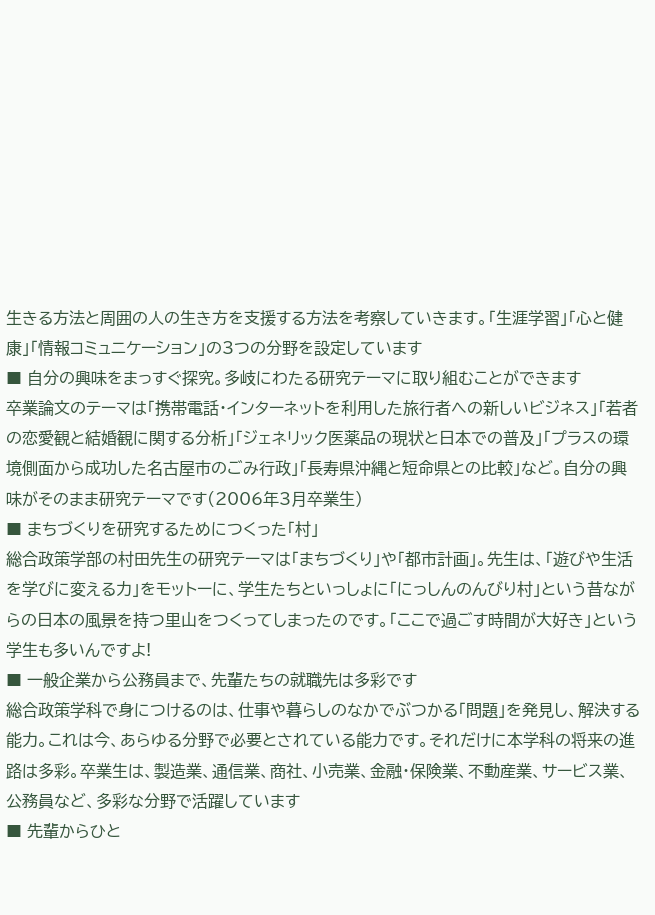生きる方法と周囲の人の生き方を支援する方法を考察していきます。「生涯学習」「心と健康」「情報コミュニケーション」の3つの分野を設定しています
■ 自分の興味をまっすぐ探究。多岐にわたる研究テーマに取り組むことができます
卒業論文のテーマは「携帯電話・インターネットを利用した旅行者への新しいビジネス」「若者の恋愛観と結婚観に関する分析」「ジェネリック医薬品の現状と日本での普及」「プラスの環境側面から成功した名古屋市のごみ行政」「長寿県沖縄と短命県との比較」など。自分の興味がそのまま研究テーマです(2006年3月卒業生)
■ まちづくりを研究するためにつくった「村」
総合政策学部の村田先生の研究テーマは「まちづくり」や「都市計画」。先生は、「遊びや生活を学びに変える力」をモットーに、学生たちといっしょに「にっしんのんびり村」という昔ながらの日本の風景を持つ里山をつくってしまったのです。「ここで過ごす時間が大好き」という学生も多いんですよ!
■ 一般企業から公務員まで、先輩たちの就職先は多彩です
総合政策学科で身につけるのは、仕事や暮らしのなかでぶつかる「問題」を発見し、解決する能力。これは今、あらゆる分野で必要とされている能力です。それだけに本学科の将来の進路は多彩。卒業生は、製造業、通信業、商社、小売業、金融・保険業、不動産業、サービス業、公務員など、多彩な分野で活躍しています
■ 先輩からひと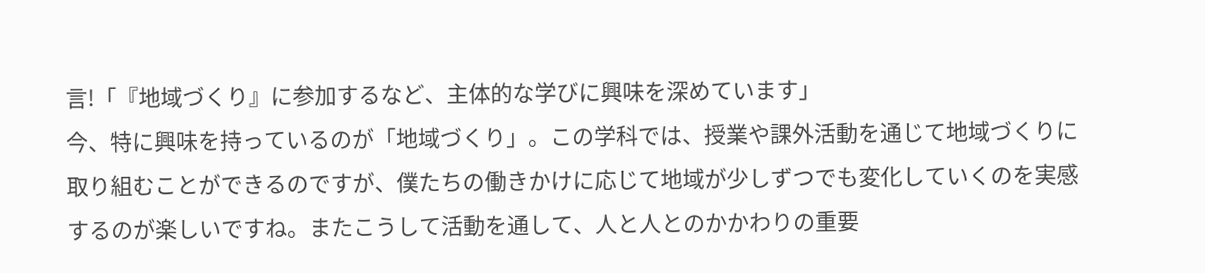言!「『地域づくり』に参加するなど、主体的な学びに興味を深めています」
今、特に興味を持っているのが「地域づくり」。この学科では、授業や課外活動を通じて地域づくりに取り組むことができるのですが、僕たちの働きかけに応じて地域が少しずつでも変化していくのを実感するのが楽しいですね。またこうして活動を通して、人と人とのかかわりの重要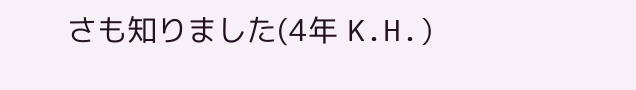さも知りました(4年 K.H.)